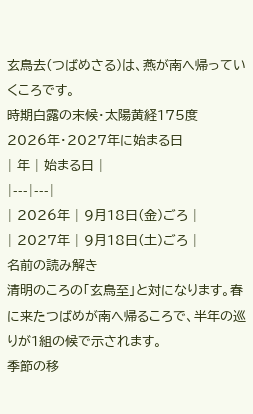玄鳥去(つばめさる)は、燕が南へ帰っていくころです。
時期白露の末候・太陽黄経175度
2026年・2027年に始まる日
| 年 | 始まる日 |
|---|---|
| 2026年 | 9月18日(金)ごろ |
| 2027年 | 9月18日(土)ごろ |
名前の読み解き
清明のころの「玄鳥至」と対になります。春に来たつばめが南へ帰るころで、半年の巡りが1組の候で示されます。
季節の移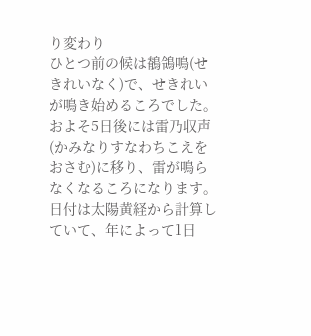り変わり
ひとつ前の候は鶺鴒鳴(せきれいなく)で、せきれいが鳴き始めるころでした。
およそ5日後には雷乃収声(かみなりすなわちこえをおさむ)に移り、雷が鳴らなくなるころになります。
日付は太陽黄経から計算していて、年によって1日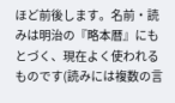ほど前後します。名前・読みは明治の『略本暦』にもとづく、現在よく使われるものです(読みには複数の言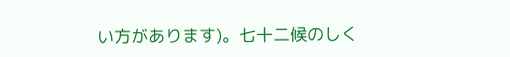い方があります)。七十二候のしく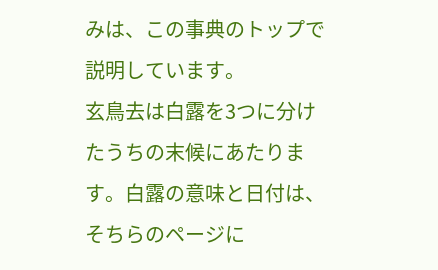みは、この事典のトップで説明しています。
玄鳥去は白露を3つに分けたうちの末候にあたります。白露の意味と日付は、そちらのページに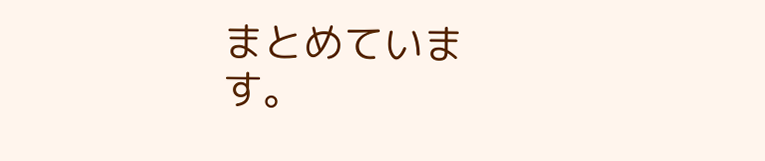まとめています。